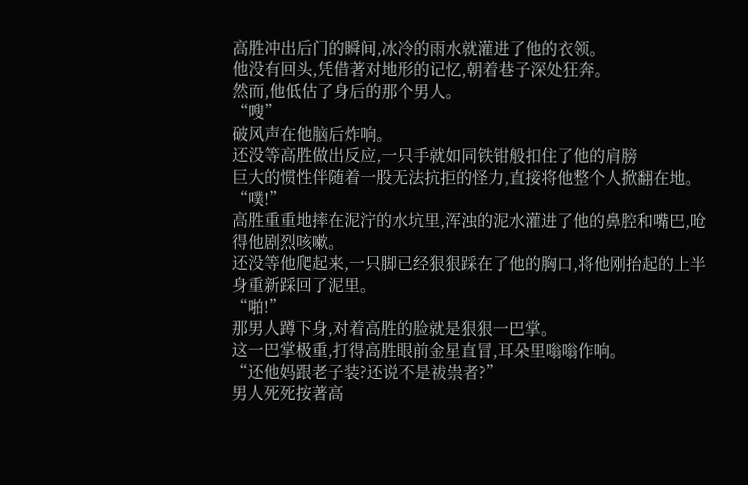高胜冲出后门的瞬间,冰冷的雨水就灌进了他的衣领。
他没有回头,凭借著对地形的记忆,朝着巷子深处狂奔。
然而,他低估了身后的那个男人。
“嗖”
破风声在他脑后炸响。
还没等高胜做出反应,一只手就如同铁钳般扣住了他的肩膀
巨大的惯性伴随着一股无法抗拒的怪力,直接将他整个人掀翻在地。
“噗!”
高胜重重地摔在泥泞的水坑里,浑浊的泥水灌进了他的鼻腔和嘴巴,呛得他剧烈咳嗽。
还没等他爬起来,一只脚已经狠狠踩在了他的胸口,将他刚抬起的上半身重新踩回了泥里。
“啪!”
那男人蹲下身,对着高胜的脸就是狠狠一巴掌。
这一巴掌极重,打得高胜眼前金星直冒,耳朵里嗡嗡作响。
“还他妈跟老子装?还说不是祓祟者?”
男人死死按著高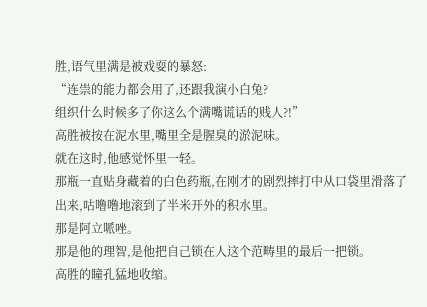胜,语气里满是被戏耍的暴怒:
“连祟的能力都会用了,还跟我演小白兔?
组织什么时候多了你这么个满嘴谎话的贱人?!”
高胜被按在泥水里,嘴里全是腥臭的淤泥味。
就在这时,他感觉怀里一轻。
那瓶一直贴身藏着的白色药瓶,在刚才的剧烈摔打中从口袋里滑落了出来,咕噜噜地滚到了半米开外的积水里。
那是阿立哌唑。
那是他的理智,是他把自己锁在人这个范畴里的最后一把锁。
高胜的瞳孔猛地收缩。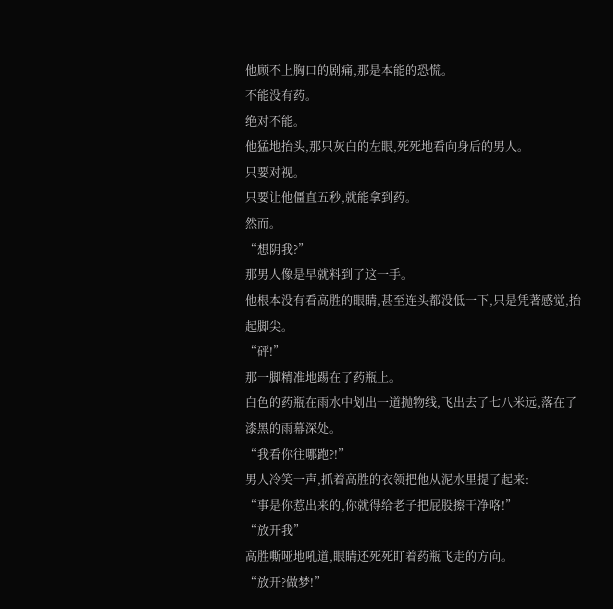他顾不上胸口的剧痛,那是本能的恐慌。
不能没有药。
绝对不能。
他猛地抬头,那只灰白的左眼,死死地看向身后的男人。
只要对视。
只要让他僵直五秒,就能拿到药。
然而。
“想阴我?”
那男人像是早就料到了这一手。
他根本没有看高胜的眼睛,甚至连头都没低一下,只是凭著感觉,抬起脚尖。
“砰!”
那一脚精准地踢在了药瓶上。
白色的药瓶在雨水中划出一道抛物线,飞出去了七八米远,落在了漆黑的雨幕深处。
“我看你往哪跑?!”
男人冷笑一声,抓着高胜的衣领把他从泥水里提了起来:
“事是你惹出来的,你就得给老子把屁股擦干净咯!”
“放开我”
高胜嘶哑地吼道,眼睛还死死盯着药瓶飞走的方向。
“放开?做梦!”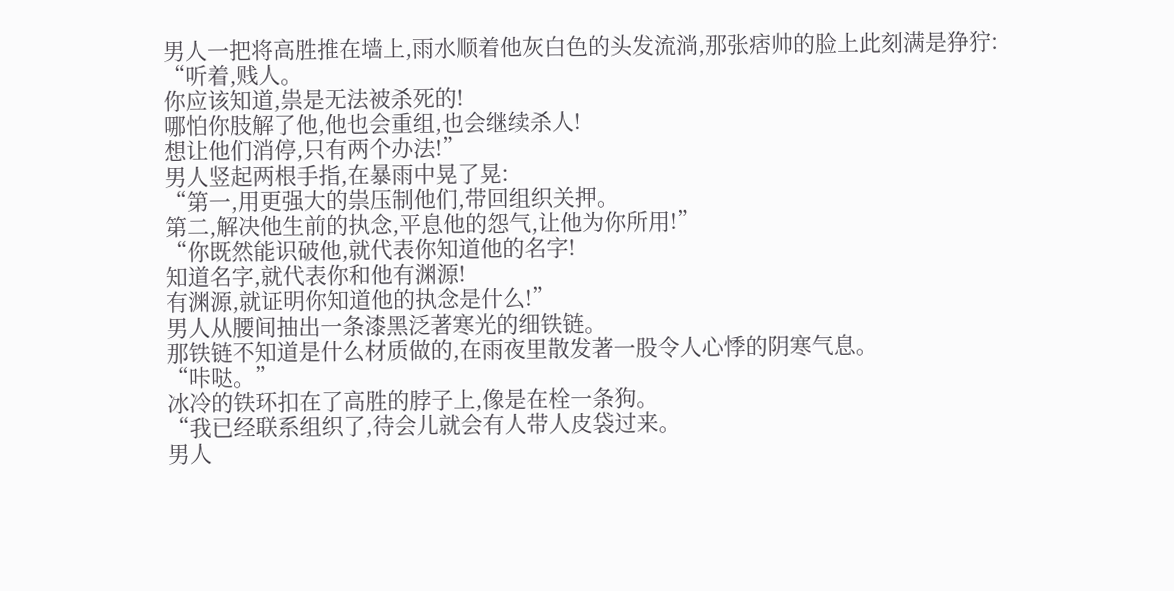男人一把将高胜推在墙上,雨水顺着他灰白色的头发流淌,那张痞帅的脸上此刻满是狰狞:
“听着,贱人。
你应该知道,祟是无法被杀死的!
哪怕你肢解了他,他也会重组,也会继续杀人!
想让他们消停,只有两个办法!”
男人竖起两根手指,在暴雨中晃了晃:
“第一,用更强大的祟压制他们,带回组织关押。
第二,解决他生前的执念,平息他的怨气,让他为你所用!”
“你既然能识破他,就代表你知道他的名字!
知道名字,就代表你和他有渊源!
有渊源,就证明你知道他的执念是什么!”
男人从腰间抽出一条漆黑泛著寒光的细铁链。
那铁链不知道是什么材质做的,在雨夜里散发著一股令人心悸的阴寒气息。
“咔哒。”
冰冷的铁环扣在了高胜的脖子上,像是在栓一条狗。
“我已经联系组织了,待会儿就会有人带人皮袋过来。
男人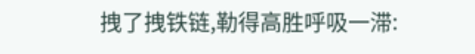拽了拽铁链,勒得高胜呼吸一滞: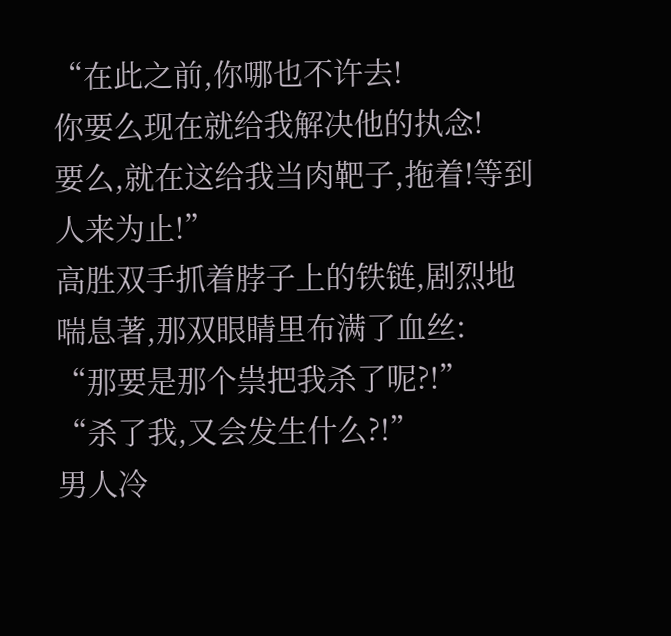“在此之前,你哪也不许去!
你要么现在就给我解决他的执念!
要么,就在这给我当肉靶子,拖着!等到人来为止!”
高胜双手抓着脖子上的铁链,剧烈地喘息著,那双眼睛里布满了血丝:
“那要是那个祟把我杀了呢?!”
“杀了我,又会发生什么?!”
男人冷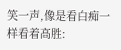笑一声,像是看白痴一样看着高胜: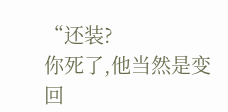“还装?
你死了,他当然是变回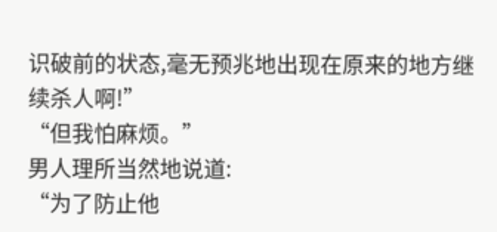识破前的状态,毫无预兆地出现在原来的地方继续杀人啊!”
“但我怕麻烦。”
男人理所当然地说道:
“为了防止他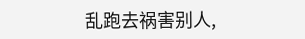乱跑去祸害别人,